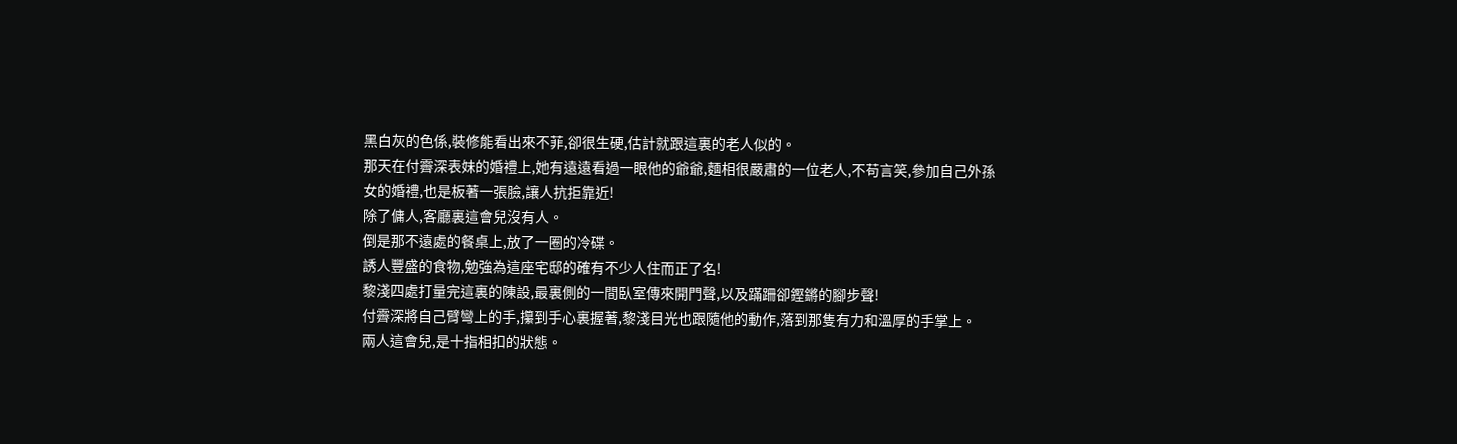黑白灰的色係,裝修能看出來不菲,卻很生硬,估計就跟這裏的老人似的。
那天在付霽深表妹的婚禮上,她有遠遠看過一眼他的爺爺,麵相很嚴肅的一位老人,不苟言笑,參加自己外孫女的婚禮,也是板著一張臉,讓人抗拒靠近!
除了傭人,客廳裏這會兒沒有人。
倒是那不遠處的餐桌上,放了一圈的冷碟。
誘人豐盛的食物,勉強為這座宅邸的確有不少人住而正了名!
黎淺四處打量完這裏的陳設,最裏側的一間臥室傳來開門聲,以及蹣跚卻鏗鏘的腳步聲!
付霽深將自己臂彎上的手,攥到手心裏握著,黎淺目光也跟隨他的動作,落到那隻有力和溫厚的手掌上。
兩人這會兒,是十指相扣的狀態。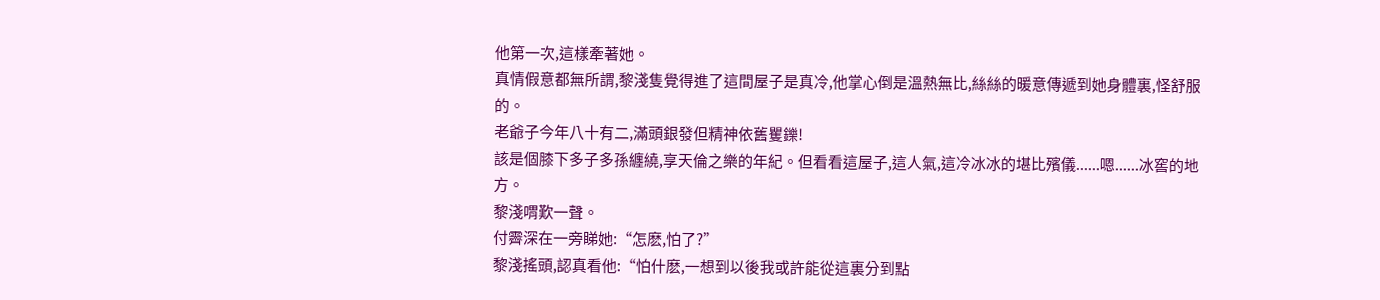他第一次,這樣牽著她。
真情假意都無所謂,黎淺隻覺得進了這間屋子是真冷,他掌心倒是溫熱無比,絲絲的暖意傳遞到她身體裏,怪舒服的。
老爺子今年八十有二,滿頭銀發但精神依舊矍鑠!
該是個膝下多子多孫纏繞,享天倫之樂的年紀。但看看這屋子,這人氣,這冷冰冰的堪比殯儀......嗯......冰窖的地方。
黎淺喟歎一聲。
付霽深在一旁睇她:“怎麽,怕了?”
黎淺搖頭,認真看他:“怕什麽,一想到以後我或許能從這裏分到點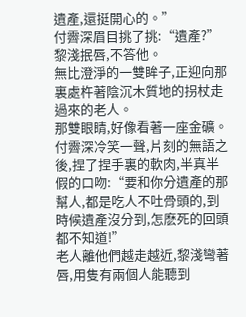遺產,還挺開心的。”
付霽深眉目挑了挑:“遺產?”
黎淺抿唇,不答他。
無比澄淨的一雙眸子,正迎向那裏處杵著陰沉木質地的拐杖走過來的老人。
那雙眼睛,好像看著一座金礦。
付霽深冷笑一聲,片刻的無語之後,捏了捏手裏的軟肉,半真半假的口吻:“要和你分遺產的那幫人,都是吃人不吐骨頭的,到時候遺產沒分到,怎麽死的回頭都不知道!”
老人離他們越走越近,黎淺彎著唇,用隻有兩個人能聽到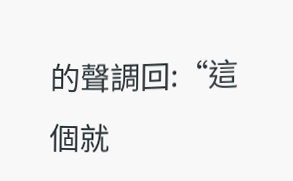的聲調回:“這個就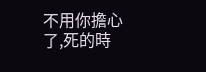不用你擔心了,死的時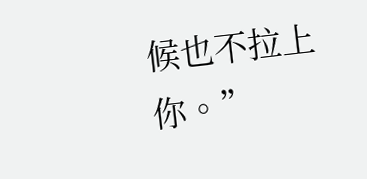候也不拉上你。”